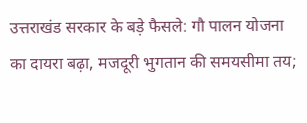उत्तराखंड सरकार के बड़े फैसले: गौ पालन योजना का दायरा बढ़ा, मजदूरी भुगतान की समयसीमा तय;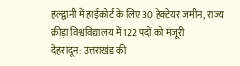हल्द्वानी में हाईकोर्ट के लिए 30 हेक्टेयर जमीन, राज्य क्रीड़ा विश्वविद्यालय में 122 पदों को मंजूरी
देहरादून: उत्तराखंड की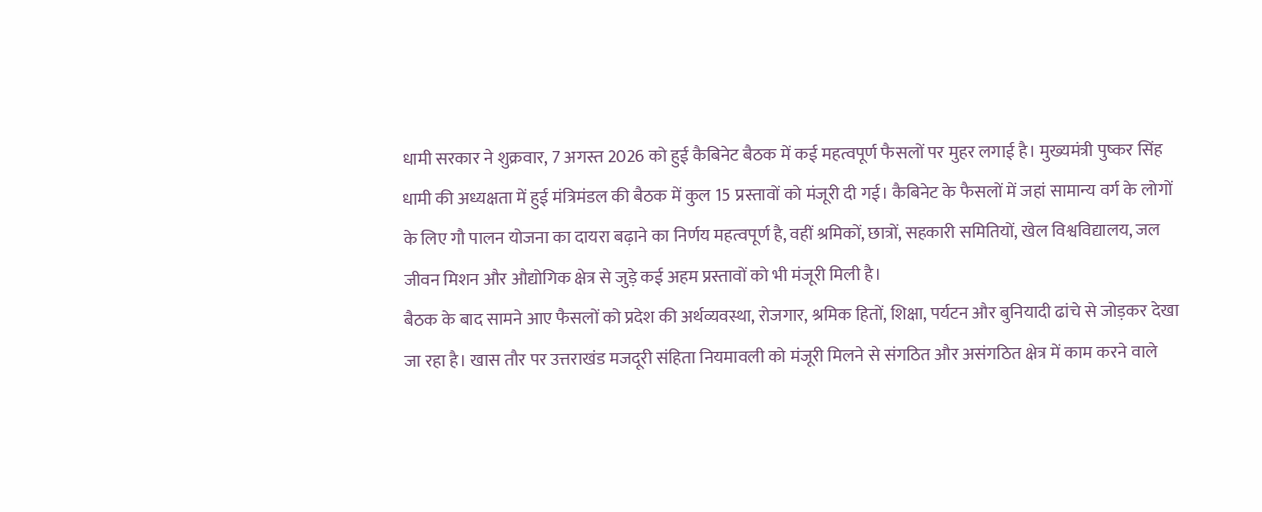धामी सरकार ने शुक्रवार, 7 अगस्त 2026 को हुई कैबिनेट बैठक में कई महत्वपूर्ण फैसलों पर मुहर लगाई है। मुख्यमंत्री पुष्कर सिंह धामी की अध्यक्षता में हुई मंत्रिमंडल की बैठक में कुल 15 प्रस्तावों को मंजूरी दी गई। कैबिनेट के फैसलों में जहां सामान्य वर्ग के लोगों के लिए गौ पालन योजना का दायरा बढ़ाने का निर्णय महत्वपूर्ण है, वहीं श्रमिकों, छात्रों, सहकारी समितियों, खेल विश्वविद्यालय, जल जीवन मिशन और औद्योगिक क्षेत्र से जुड़े कई अहम प्रस्तावों को भी मंजूरी मिली है।
बैठक के बाद सामने आए फैसलों को प्रदेश की अर्थव्यवस्था, रोजगार, श्रमिक हितों, शिक्षा, पर्यटन और बुनियादी ढांचे से जोड़कर देखा जा रहा है। खास तौर पर उत्तराखंड मजदूरी संहिता नियमावली को मंजूरी मिलने से संगठित और असंगठित क्षेत्र में काम करने वाले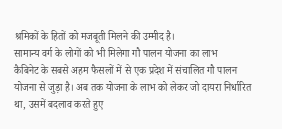श्रमिकों के हितों को मजबूती मिलने की उम्मीद है।
सामान्य वर्ग के लोगों को भी मिलेगा गौ पालन योजना का लाभ
कैबिनेट के सबसे अहम फैसलों में से एक प्रदेश में संचालित गौ पालन योजना से जुड़ा है। अब तक योजना के लाभ को लेकर जो दायरा निर्धारित था, उसमें बदलाव करते हुए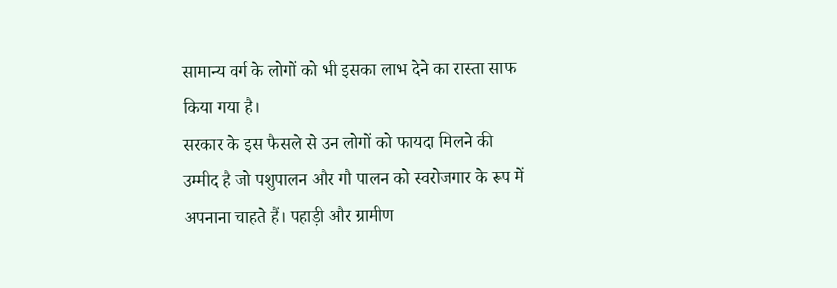सामान्य वर्ग के लोगों को भी इसका लाभ देने का रास्ता साफ किया गया है।
सरकार के इस फैसले से उन लोगों को फायदा मिलने की उम्मीद है जो पशुपालन और गौ पालन को स्वरोजगार के रूप में अपनाना चाहते हैं। पहाड़ी और ग्रामीण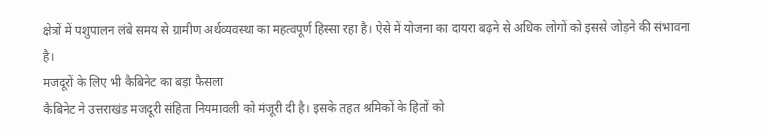क्षेत्रों में पशुपालन लंबे समय से ग्रामीण अर्थव्यवस्था का महत्वपूर्ण हिस्सा रहा है। ऐसे में योजना का दायरा बढ़ने से अधिक लोगों को इससे जोड़ने की संभावना है।
मजदूरों के लिए भी कैबिनेट का बड़ा फैसला
कैबिनेट ने उत्तराखंड मजदूरी संहिता नियमावली को मंजूरी दी है। इसके तहत श्रमिकों के हितों को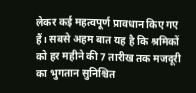लेकर कई महत्वपूर्ण प्रावधान किए गए हैं। सबसे अहम बात यह है कि श्रमिकों को हर महीने की 7 तारीख तक मजदूरी का भुगतान सुनिश्चित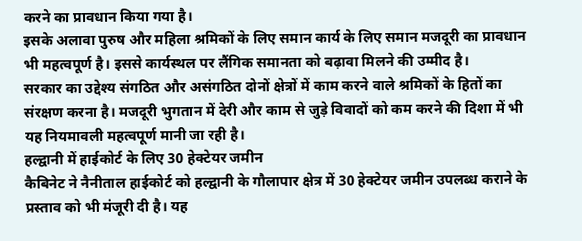करने का प्रावधान किया गया है।
इसके अलावा पुरुष और महिला श्रमिकों के लिए समान कार्य के लिए समान मजदूरी का प्रावधान भी महत्वपूर्ण है। इससे कार्यस्थल पर लैंगिक समानता को बढ़ावा मिलने की उम्मीद है।
सरकार का उद्देश्य संगठित और असंगठित दोनों क्षेत्रों में काम करने वाले श्रमिकों के हितों का संरक्षण करना है। मजदूरी भुगतान में देरी और काम से जुड़े विवादों को कम करने की दिशा में भी यह नियमावली महत्वपूर्ण मानी जा रही है।
हल्द्वानी में हाईकोर्ट के लिए 30 हेक्टेयर जमीन
कैबिनेट ने नैनीताल हाईकोर्ट को हल्द्वानी के गौलापार क्षेत्र में 30 हेक्टेयर जमीन उपलब्ध कराने के प्रस्ताव को भी मंजूरी दी है। यह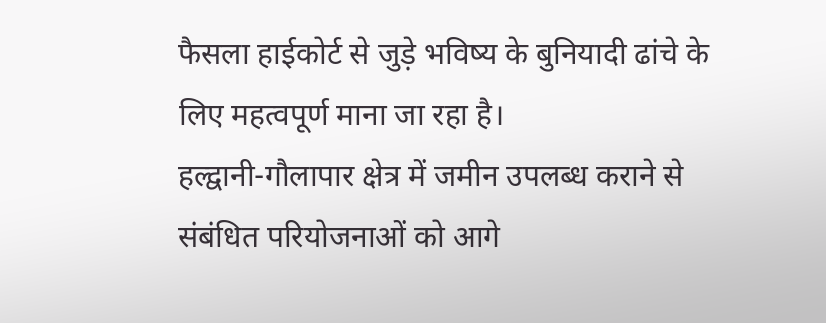फैसला हाईकोर्ट से जुड़े भविष्य के बुनियादी ढांचे के लिए महत्वपूर्ण माना जा रहा है।
हल्द्वानी-गौलापार क्षेत्र में जमीन उपलब्ध कराने से संबंधित परियोजनाओं को आगे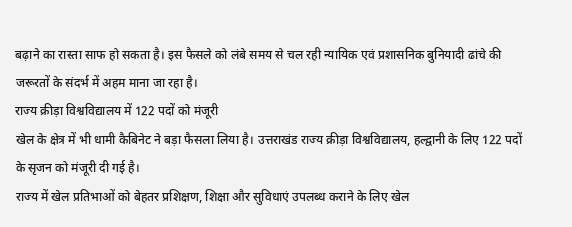बढ़ाने का रास्ता साफ हो सकता है। इस फैसले को लंबे समय से चल रही न्यायिक एवं प्रशासनिक बुनियादी ढांचे की जरूरतों के संदर्भ में अहम माना जा रहा है।
राज्य क्रीड़ा विश्वविद्यालय में 122 पदों को मंजूरी
खेल के क्षेत्र में भी धामी कैबिनेट ने बड़ा फैसला लिया है। उत्तराखंड राज्य क्रीड़ा विश्वविद्यालय, हल्द्वानी के लिए 122 पदों के सृजन को मंजूरी दी गई है।
राज्य में खेल प्रतिभाओं को बेहतर प्रशिक्षण, शिक्षा और सुविधाएं उपलब्ध कराने के लिए खेल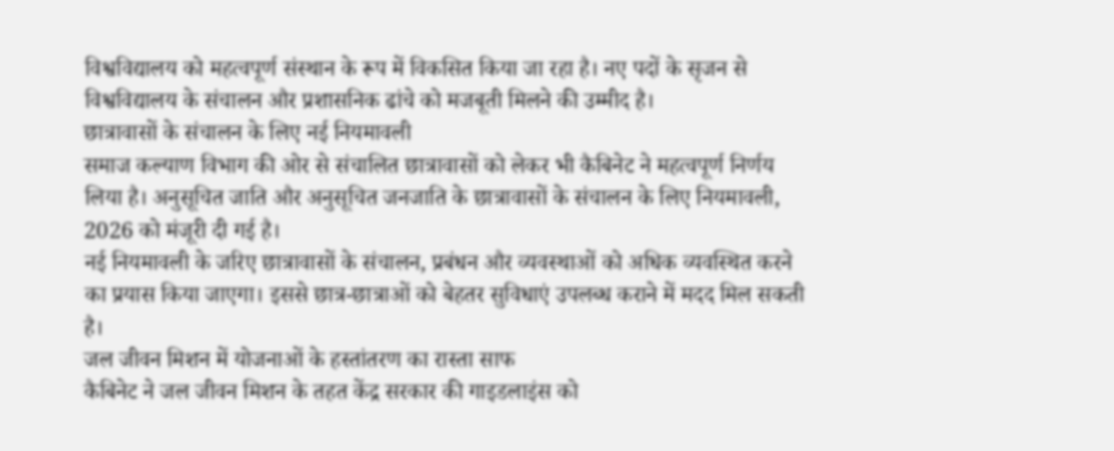विश्वविद्यालय को महत्वपूर्ण संस्थान के रूप में विकसित किया जा रहा है। नए पदों के सृजन से विश्वविद्यालय के संचालन और प्रशासनिक ढांचे को मजबूती मिलने की उम्मीद है।
छात्रावासों के संचालन के लिए नई नियमावली
समाज कल्याण विभाग की ओर से संचालित छात्रावासों को लेकर भी कैबिनेट ने महत्वपूर्ण निर्णय लिया है। अनुसूचित जाति और अनुसूचित जनजाति के छात्रावासों के संचालन के लिए नियमावली, 2026 को मंजूरी दी गई है।
नई नियमावली के जरिए छात्रावासों के संचालन, प्रबंधन और व्यवस्थाओं को अधिक व्यवस्थित करने का प्रयास किया जाएगा। इससे छात्र-छात्राओं को बेहतर सुविधाएं उपलब्ध कराने में मदद मिल सकती है।
जल जीवन मिशन में योजनाओं के हस्तांतरण का रास्ता साफ
कैबिनेट ने जल जीवन मिशन के तहत केंद्र सरकार की गाइडलाइंस को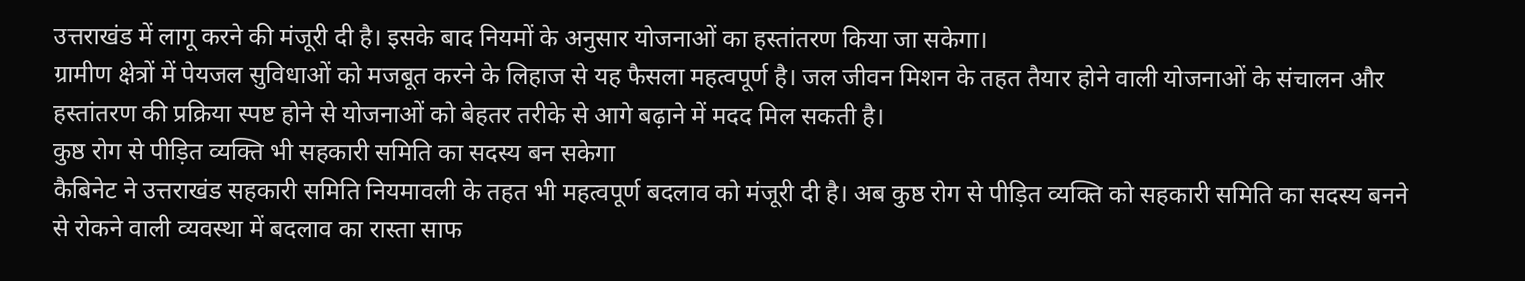उत्तराखंड में लागू करने की मंजूरी दी है। इसके बाद नियमों के अनुसार योजनाओं का हस्तांतरण किया जा सकेगा।
ग्रामीण क्षेत्रों में पेयजल सुविधाओं को मजबूत करने के लिहाज से यह फैसला महत्वपूर्ण है। जल जीवन मिशन के तहत तैयार होने वाली योजनाओं के संचालन और हस्तांतरण की प्रक्रिया स्पष्ट होने से योजनाओं को बेहतर तरीके से आगे बढ़ाने में मदद मिल सकती है।
कुष्ठ रोग से पीड़ित व्यक्ति भी सहकारी समिति का सदस्य बन सकेगा
कैबिनेट ने उत्तराखंड सहकारी समिति नियमावली के तहत भी महत्वपूर्ण बदलाव को मंजूरी दी है। अब कुष्ठ रोग से पीड़ित व्यक्ति को सहकारी समिति का सदस्य बनने से रोकने वाली व्यवस्था में बदलाव का रास्ता साफ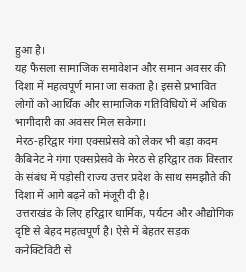हुआ है।
यह फैसला सामाजिक समावेशन और समान अवसर की दिशा में महत्वपूर्ण माना जा सकता है। इससे प्रभावित लोगों को आर्थिक और सामाजिक गतिविधियों में अधिक भागीदारी का अवसर मिल सकेगा।
मेरठ-हरिद्वार गंगा एक्सप्रेसवे को लेकर भी बड़ा कदम
कैबिनेट ने गंगा एक्सप्रेसवे के मेरठ से हरिद्वार तक विस्तार के संबंध में पड़ोसी राज्य उत्तर प्रदेश के साथ समझौते की दिशा में आगे बढ़ने को मंजूरी दी है।
उत्तराखंड के लिए हरिद्वार धार्मिक, पर्यटन और औद्योगिक दृष्टि से बेहद महत्वपूर्ण है। ऐसे में बेहतर सड़क कनेक्टिविटी से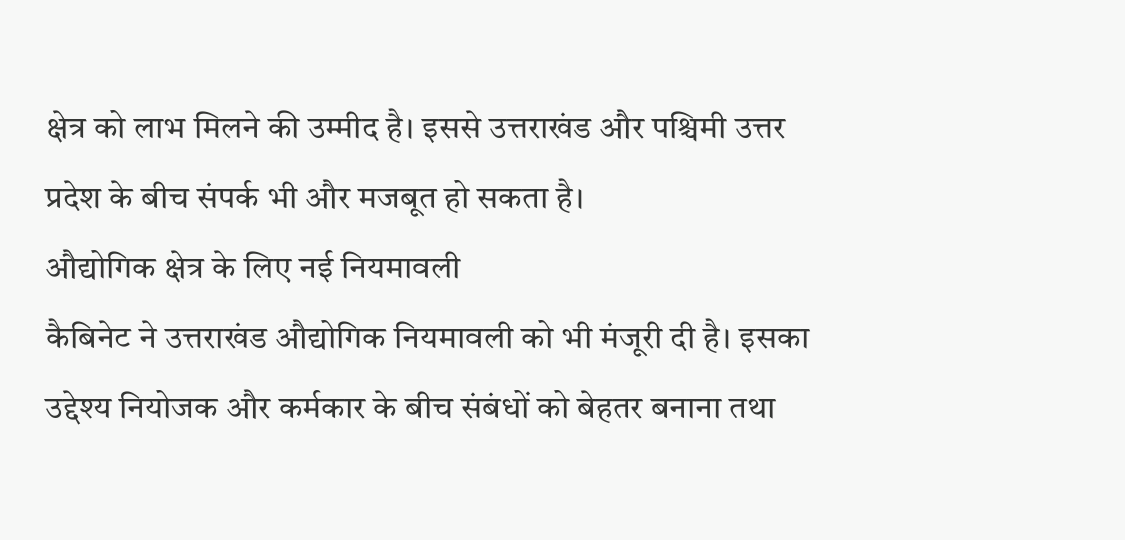क्षेत्र को लाभ मिलने की उम्मीद है। इससे उत्तराखंड और पश्चिमी उत्तर प्रदेश के बीच संपर्क भी और मजबूत हो सकता है।
औद्योगिक क्षेत्र के लिए नई नियमावली
कैबिनेट ने उत्तराखंड औद्योगिक नियमावली को भी मंजूरी दी है। इसका उद्देश्य नियोजक और कर्मकार के बीच संबंधों को बेहतर बनाना तथा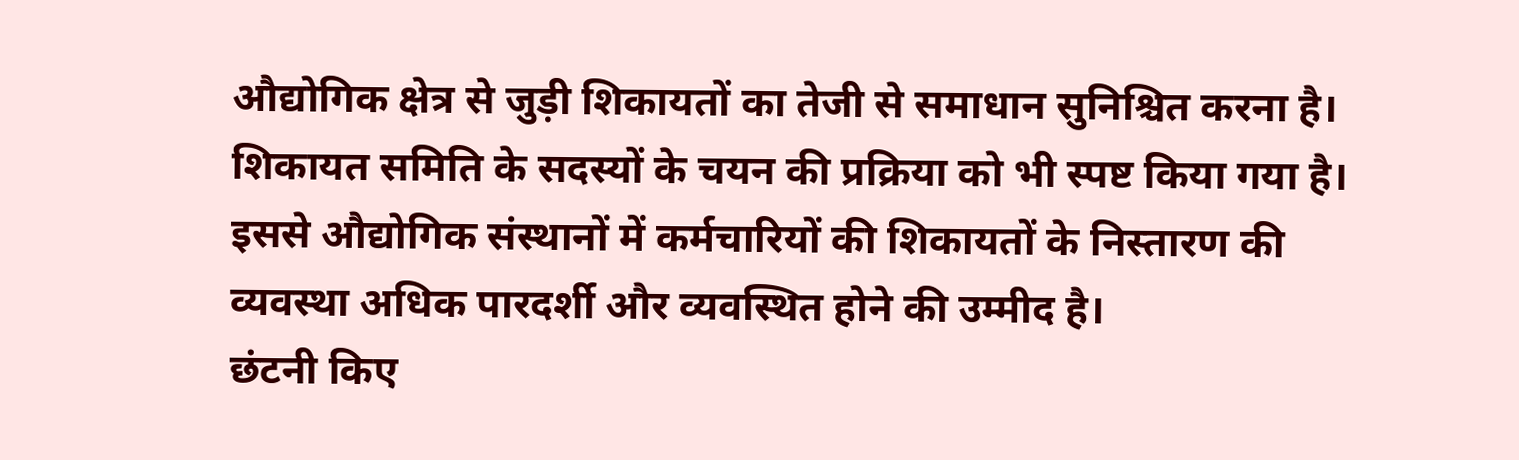औद्योगिक क्षेत्र से जुड़ी शिकायतों का तेजी से समाधान सुनिश्चित करना है।
शिकायत समिति के सदस्यों के चयन की प्रक्रिया को भी स्पष्ट किया गया है। इससे औद्योगिक संस्थानों में कर्मचारियों की शिकायतों के निस्तारण की व्यवस्था अधिक पारदर्शी और व्यवस्थित होने की उम्मीद है।
छंटनी किए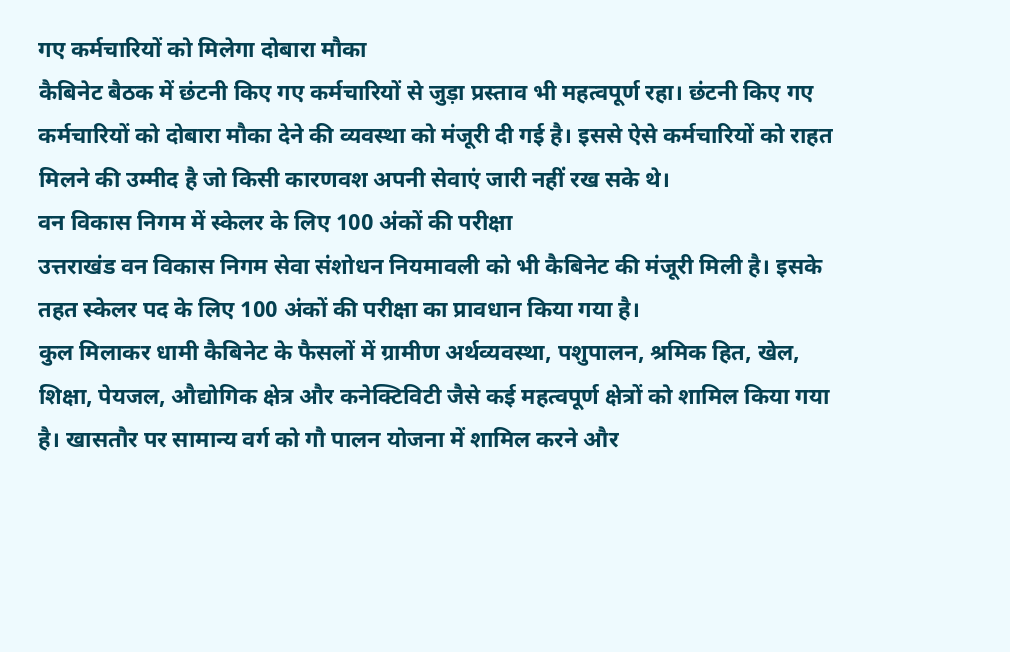गए कर्मचारियों को मिलेगा दोबारा मौका
कैबिनेट बैठक में छंटनी किए गए कर्मचारियों से जुड़ा प्रस्ताव भी महत्वपूर्ण रहा। छंटनी किए गए कर्मचारियों को दोबारा मौका देने की व्यवस्था को मंजूरी दी गई है। इससे ऐसे कर्मचारियों को राहत मिलने की उम्मीद है जो किसी कारणवश अपनी सेवाएं जारी नहीं रख सके थे।
वन विकास निगम में स्केलर के लिए 100 अंकों की परीक्षा
उत्तराखंड वन विकास निगम सेवा संशोधन नियमावली को भी कैबिनेट की मंजूरी मिली है। इसके तहत स्केलर पद के लिए 100 अंकों की परीक्षा का प्रावधान किया गया है।
कुल मिलाकर धामी कैबिनेट के फैसलों में ग्रामीण अर्थव्यवस्था, पशुपालन, श्रमिक हित, खेल, शिक्षा, पेयजल, औद्योगिक क्षेत्र और कनेक्टिविटी जैसे कई महत्वपूर्ण क्षेत्रों को शामिल किया गया है। खासतौर पर सामान्य वर्ग को गौ पालन योजना में शामिल करने और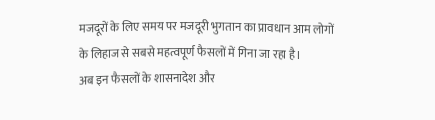मजदूरों के लिए समय पर मजदूरी भुगतान का प्रावधान आम लोगों के लिहाज से सबसे महत्वपूर्ण फैसलों में गिना जा रहा है।
अब इन फैसलों के शासनादेश और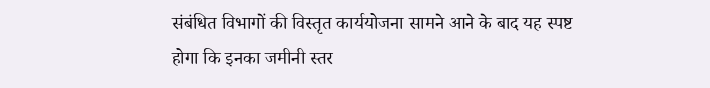संबंधित विभागों की विस्तृत कार्ययोजना सामने आने के बाद यह स्पष्ट होगा कि इनका जमीनी स्तर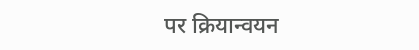पर क्रियान्वयन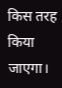किस तरह किया जाएगा।